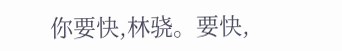你要快,林骁。要快,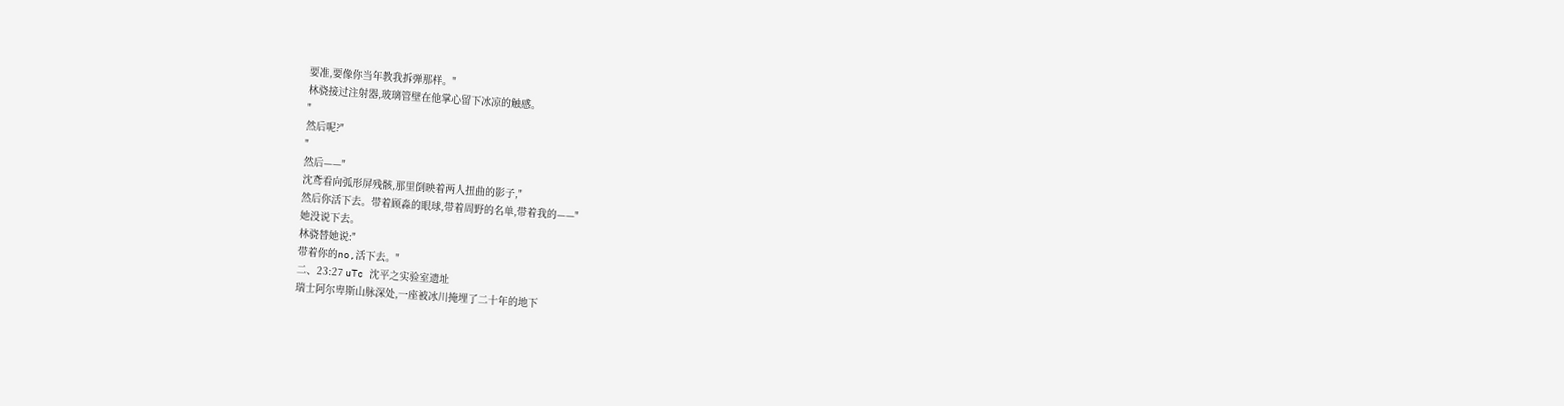要准,要像你当年教我拆弹那样。"
林骁接过注射器,玻璃管壁在他掌心留下冰凉的触感。
"
然后呢?"
"
然后——"
沈鸢看向弧形屏残骸,那里倒映着两人扭曲的影子,"
然后你活下去。带着顾淼的眼球,带着周野的名单,带着我的——"
她没说下去。
林骁替她说:"
带着你的no,活下去。"
二、23:27 uTc 沈平之实验室遗址
瑞士阿尔卑斯山脉深处,一座被冰川掩埋了二十年的地下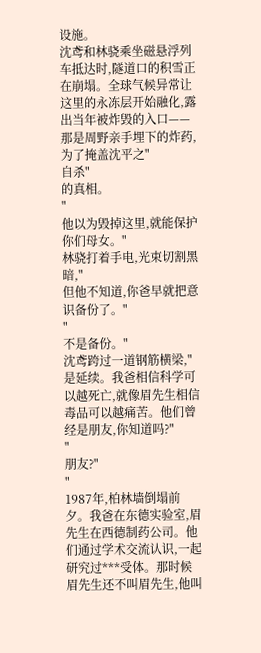设施。
沈鸢和林骁乘坐磁悬浮列车抵达时,隧道口的积雪正在崩塌。全球气候异常让这里的永冻层开始融化,露出当年被炸毁的入口——那是周野亲手埋下的炸药,为了掩盖沈平之"
自杀"
的真相。
"
他以为毁掉这里,就能保护你们母女。"
林骁打着手电,光束切割黑暗,"
但他不知道,你爸早就把意识备份了。"
"
不是备份。"
沈鸢跨过一道钢筋横梁,"
是延续。我爸相信科学可以越死亡,就像眉先生相信毒品可以越痛苦。他们曾经是朋友,你知道吗?"
"
朋友?"
"
1987年,柏林墙倒塌前夕。我爸在东德实验室,眉先生在西德制药公司。他们通过学术交流认识,一起研究过***受体。那时候眉先生还不叫眉先生,他叫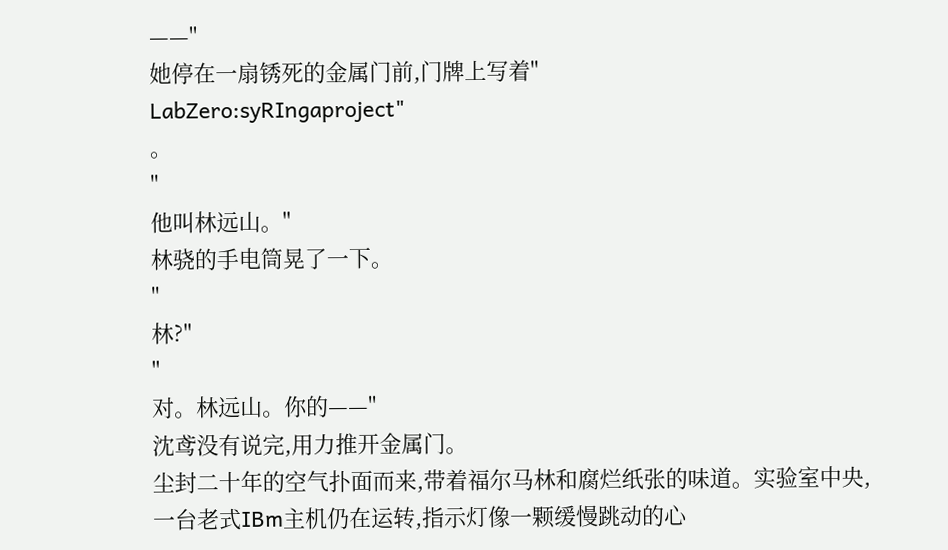——"
她停在一扇锈死的金属门前,门牌上写着"
LabZero:syRIngaproject"
。
"
他叫林远山。"
林骁的手电筒晃了一下。
"
林?"
"
对。林远山。你的——"
沈鸢没有说完,用力推开金属门。
尘封二十年的空气扑面而来,带着福尔马林和腐烂纸张的味道。实验室中央,一台老式IBm主机仍在运转,指示灯像一颗缓慢跳动的心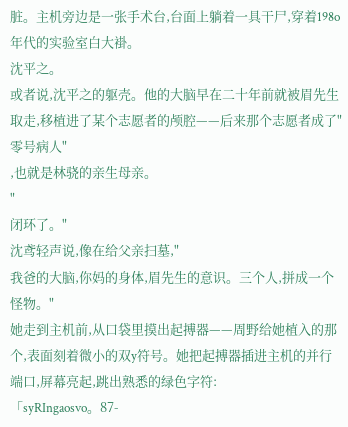脏。主机旁边是一张手术台,台面上躺着一具干尸,穿着198o年代的实验室白大褂。
沈平之。
或者说,沈平之的躯壳。他的大脑早在二十年前就被眉先生取走,移植进了某个志愿者的颅腔——后来那个志愿者成了"
零号病人"
,也就是林骁的亲生母亲。
"
闭环了。"
沈鸢轻声说,像在给父亲扫墓,"
我爸的大脑,你妈的身体,眉先生的意识。三个人,拼成一个怪物。"
她走到主机前,从口袋里摸出起搏器——周野给她植入的那个,表面刻着微小的双y符号。她把起搏器插进主机的并行端口,屏幕亮起,跳出熟悉的绿色字符:
「syRIngaosvo。87-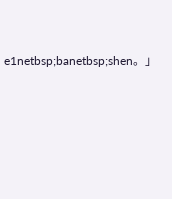e1netbsp;banetbsp;shen。」